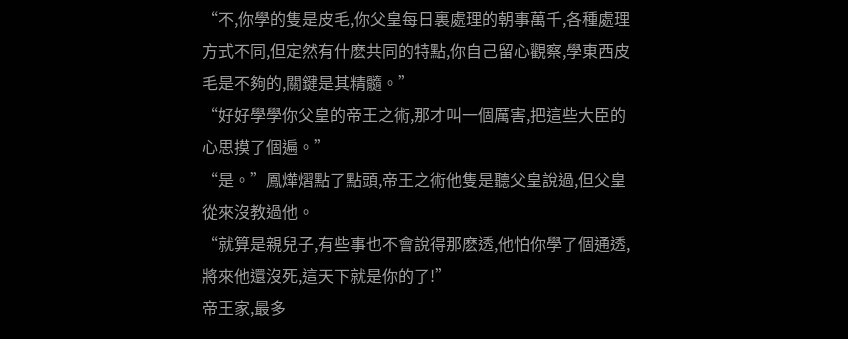“不,你學的隻是皮毛,你父皇每日裏處理的朝事萬千,各種處理方式不同,但定然有什麽共同的特點,你自己留心觀察,學東西皮毛是不夠的,關鍵是其精髓。”
“好好學學你父皇的帝王之術,那才叫一個厲害,把這些大臣的心思摸了個遍。”
“是。”鳳燁熠點了點頭,帝王之術他隻是聽父皇說過,但父皇從來沒教過他。
“就算是親兒子,有些事也不會說得那麽透,他怕你學了個通透,將來他還沒死,這天下就是你的了!”
帝王家,最多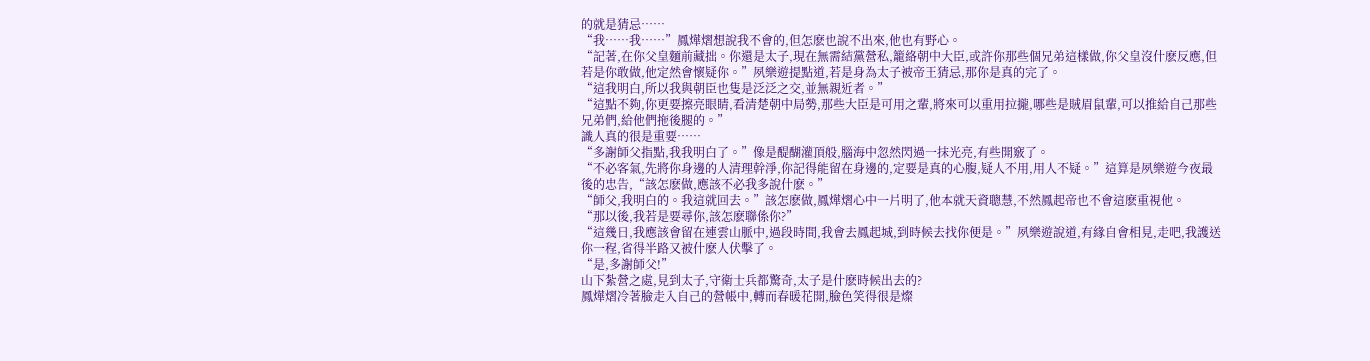的就是猜忌……
“我……我……”鳳燁熠想說我不會的,但怎麽也說不出來,他也有野心。
“記著,在你父皇麵前藏拙。你還是太子,現在無需結黨營私,籠絡朝中大臣,或許你那些個兄弟這樣做,你父皇沒什麽反應,但若是你敢做,他定然會懷疑你。”夙樂遊提點道,若是身為太子被帝王猜忌,那你是真的完了。
“這我明白,所以我與朝臣也隻是泛泛之交,並無親近者。”
“這點不夠,你更要擦亮眼睛,看清楚朝中局勢,那些大臣是可用之輩,將來可以重用拉攏,哪些是賊眉鼠輩,可以推給自己那些兄弟們,給他們拖後腿的。”
識人真的很是重要……
“多謝師父指點,我我明白了。”像是醍醐灌頂般,腦海中忽然閃過一抹光亮,有些開竅了。
“不必客氣,先將你身邊的人清理幹淨,你記得能留在身邊的,定要是真的心腹,疑人不用,用人不疑。”這算是夙樂遊今夜最後的忠告,“該怎麽做,應該不必我多說什麽。”
“師父,我明白的。我這就回去。”該怎麽做,鳳燁熠心中一片明了,他本就天資聰慧,不然鳳起帝也不會這麽重視他。
“那以後,我若是要尋你,該怎麽聯係你?”
“這幾日,我應該會留在連雲山脈中,過段時間,我會去鳳起城,到時候去找你便是。”夙樂遊說道,有緣自會相見,走吧,我護送你一程,省得半路又被什麽人伏擊了。
“是,多謝師父!”
山下紮營之處,見到太子,守衛士兵都驚奇,太子是什麽時候出去的?
鳳燁熠冷著臉走入自己的營帳中,轉而春暖花開,臉色笑得很是燦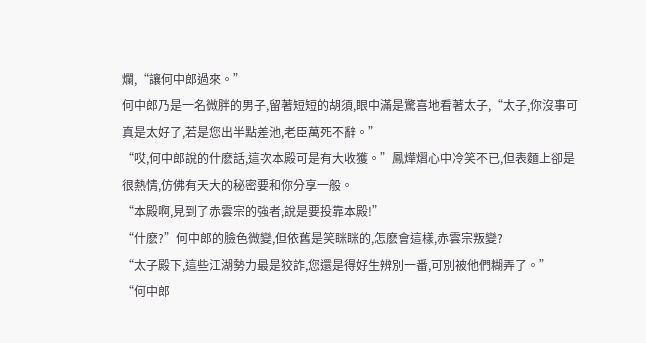爛,“讓何中郎過來。”
何中郎乃是一名微胖的男子,留著短短的胡須,眼中滿是驚喜地看著太子,“太子,你沒事可真是太好了,若是您出半點差池,老臣萬死不辭。”
“哎,何中郎說的什麽話,這次本殿可是有大收獲。”鳳燁熠心中冷笑不已,但表麵上卻是很熱情,仿佛有天大的秘密要和你分享一般。
“本殿啊,見到了赤雲宗的強者,說是要投靠本殿!”
“什麽?”何中郎的臉色微變,但依舊是笑眯眯的,怎麽會這樣,赤雲宗叛變?
“太子殿下,這些江湖勢力最是狡詐,您還是得好生辨別一番,可別被他們糊弄了。”
“何中郎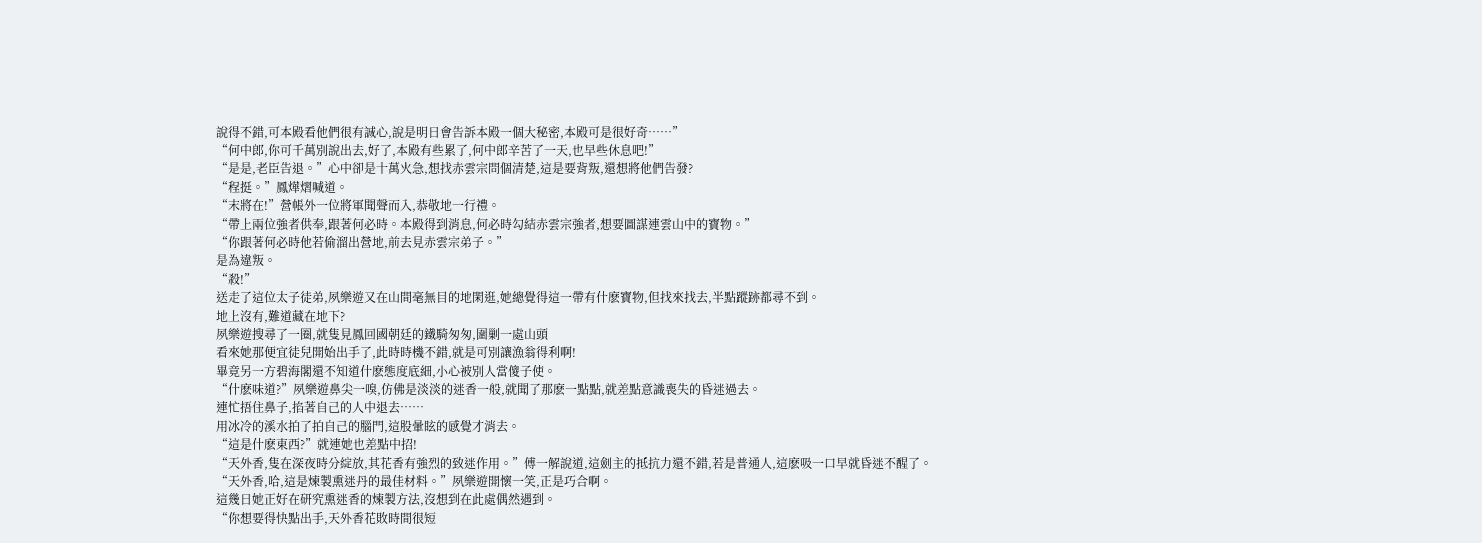說得不錯,可本殿看他們很有誠心,說是明日會告訴本殿一個大秘密,本殿可是很好奇……”
“何中郎,你可千萬別說出去,好了,本殿有些累了,何中郎辛苦了一天,也早些休息吧!”
“是是,老臣告退。”心中卻是十萬火急,想找赤雲宗問個清楚,這是要背叛,還想將他們告發?
“程挺。”鳳燁熠喊道。
“末將在!”營帳外一位將軍聞聲而入,恭敬地一行禮。
“帶上兩位強者供奉,跟著何必時。本殿得到消息,何必時勾結赤雲宗強者,想要圖謀連雲山中的寶物。”
“你跟著何必時他若偷溜出營地,前去見赤雲宗弟子。”
是為違叛。
“殺!”
送走了這位太子徒弟,夙樂遊又在山間毫無目的地閑逛,她總覺得這一帶有什麽寶物,但找來找去,半點蹤跡都尋不到。
地上沒有,難道藏在地下?
夙樂遊搜尋了一圈,就隻見鳳回國朝廷的鐵騎匆匆,圍剿一處山頭
看來她那便宜徒兒開始出手了,此時時機不錯,就是可別讓漁翁得利啊!
畢竟另一方碧海閣還不知道什麽態度底細,小心被別人當傻子使。
“什麽味道?”夙樂遊鼻尖一嗅,仿佛是淡淡的迷香一般,就聞了那麽一點點,就差點意識喪失的昏迷過去。
連忙捂住鼻子,掐著自己的人中退去……
用冰冷的溪水拍了拍自己的腦門,這股暈眩的感覺才消去。
“這是什麽東西?”就連她也差點中招!
“天外香,隻在深夜時分綻放,其花香有強烈的致迷作用。”傅一解說道,這劍主的抵抗力還不錯,若是普通人,這麽吸一口早就昏迷不醒了。
“天外香,哈,這是煉製熏迷丹的最佳材料。”夙樂遊開懷一笑,正是巧合啊。
這幾日她正好在研究熏迷香的煉製方法,沒想到在此處偶然遇到。
“你想要得快點出手,天外香花敗時間很短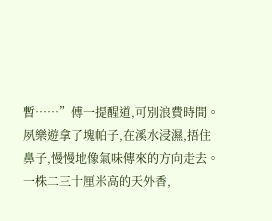暫……”傅一提醒道,可別浪費時間。
夙樂遊拿了塊帕子,在溪水浸濕,捂住鼻子,慢慢地像氣味傳來的方向走去。
一株二三十厘米高的天外香,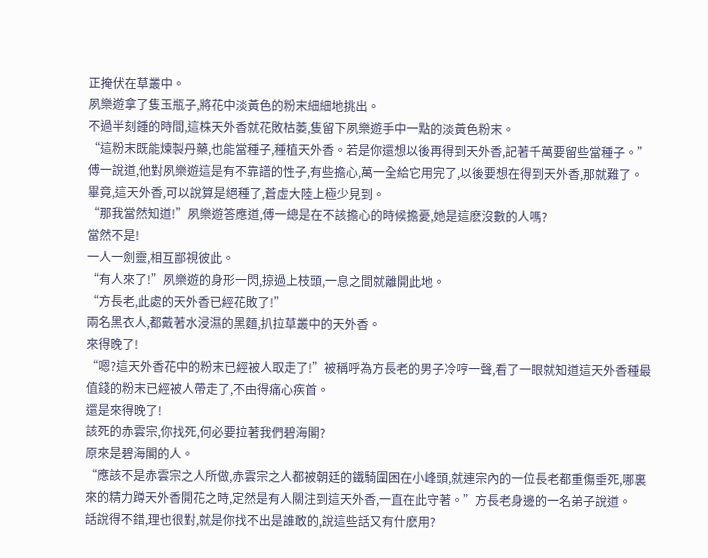正掩伏在草叢中。
夙樂遊拿了隻玉瓶子,將花中淡黃色的粉末細細地挑出。
不過半刻鍾的時間,這株天外香就花敗枯萎,隻留下夙樂遊手中一點的淡黃色粉末。
“這粉末既能煉製丹藥,也能當種子,種植天外香。若是你還想以後再得到天外香,記著千萬要留些當種子。”傅一說道,他對夙樂遊這是有不靠譜的性子,有些擔心,萬一全給它用完了,以後要想在得到天外香,那就難了。
畢竟,這天外香,可以說算是絕種了,蒼虛大陸上極少見到。
“那我當然知道!”夙樂遊答應道,傅一總是在不該擔心的時候擔憂,她是這麽沒數的人嗎?
當然不是!
一人一劍靈,相互鄙視彼此。
“有人來了!”夙樂遊的身形一閃,掠過上枝頭,一息之間就離開此地。
“方長老,此處的天外香已經花敗了!”
兩名黑衣人,都戴著水浸濕的黑麵,扒拉草叢中的天外香。
來得晚了!
“嗯?這天外香花中的粉末已經被人取走了!”被稱呼為方長老的男子冷哼一聲,看了一眼就知道這天外香種最值錢的粉末已經被人帶走了,不由得痛心疾首。
還是來得晚了!
該死的赤雲宗,你找死,何必要拉著我們碧海閣?
原來是碧海閣的人。
“應該不是赤雲宗之人所做,赤雲宗之人都被朝廷的鐵騎圍困在小峰頭,就連宗內的一位長老都重傷垂死,哪裏來的精力蹲天外香開花之時,定然是有人關注到這天外香,一直在此守著。”方長老身邊的一名弟子說道。
話說得不錯,理也很對,就是你找不出是誰敢的,說這些話又有什麽用?